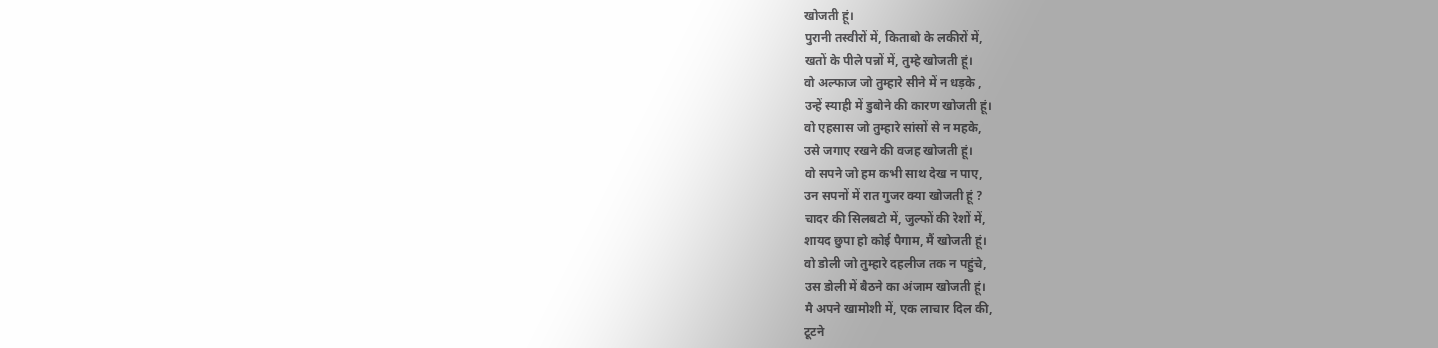खोजती हूं।
पुरानी तस्वीरों में, किताबो के लकीरों में,
खतों के पीले पन्नों में, तुम्हे खोजती हूं।
वो अल्फाज जो तुम्हारे सीने में न धड़के ,
उन्हें स्याही में डुबोने की कारण खोजती हूं।
वो एहसास जो तुम्हारे सांसों से न महके,
उसे जगाए रखने की वजह खोजती हूं।
वो सपने जो हम कभी साथ देख न पाए,
उन सपनों में रात गुजर क्या खोजती हूं ?
चादर की सिलबटो में, जुल्फों की रेशों में,
शायद छुपा हो कोई पैगाम, मैं खोजती हूं।
वो डोली जो तुम्हारे दहलीज तक न पहुंचे,
उस डोली में बैठने का अंजाम खोजती हूं।
मै अपने खामोशी में, एक लाचार दिल की,
टूटने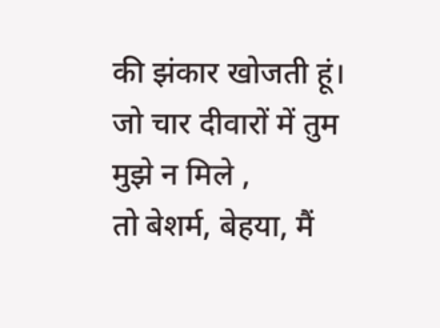की झंकार खोजती हूं।
जो चार दीवारों में तुम मुझे न मिले ,
तो बेशर्म, बेहया, मैं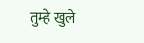तुम्हे खुले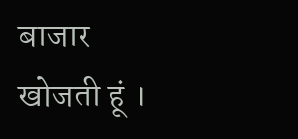बाजार
खोजती हूं ।